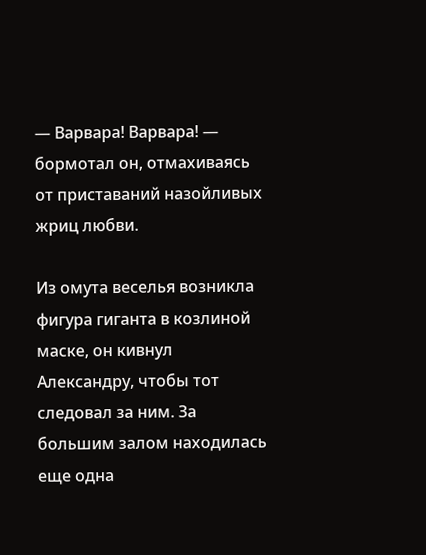— Варвара! Варвара! — бормотал он, отмахиваясь от приставаний назойливых жриц любви.

Из омута веселья возникла фигура гиганта в козлиной маске, он кивнул Александру, чтобы тот следовал за ним. За большим залом находилась еще одна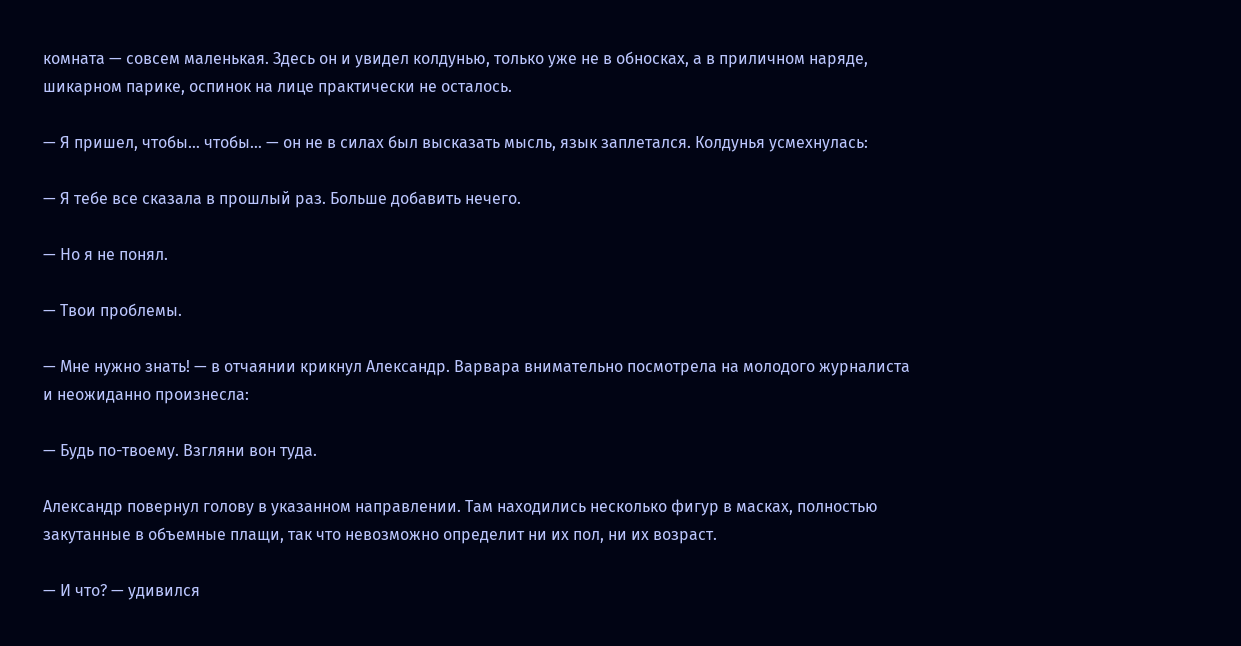комната — совсем маленькая. Здесь он и увидел колдунью, только уже не в обносках, а в приличном наряде, шикарном парике, оспинок на лице практически не осталось.

— Я пришел, чтобы… чтобы… — он не в силах был высказать мысль, язык заплетался. Колдунья усмехнулась:

— Я тебе все сказала в прошлый раз. Больше добавить нечего.

— Но я не понял.

— Твои проблемы.

— Мне нужно знать! — в отчаянии крикнул Александр. Варвара внимательно посмотрела на молодого журналиста и неожиданно произнесла:

— Будь по-твоему. Взгляни вон туда.

Александр повернул голову в указанном направлении. Там находились несколько фигур в масках, полностью закутанные в объемные плащи, так что невозможно определит ни их пол, ни их возраст.

— И что? — удивился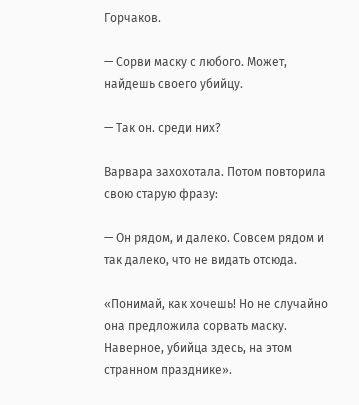Горчаков.

— Сорви маску с любого. Может, найдешь своего убийцу.

— Так он. среди них?

Варвара захохотала. Потом повторила свою старую фразу:

— Он рядом, и далеко. Совсем рядом и так далеко, что не видать отсюда.

«Понимай, как хочешь! Но не случайно она предложила сорвать маску. Наверное, убийца здесь, на этом странном празднике».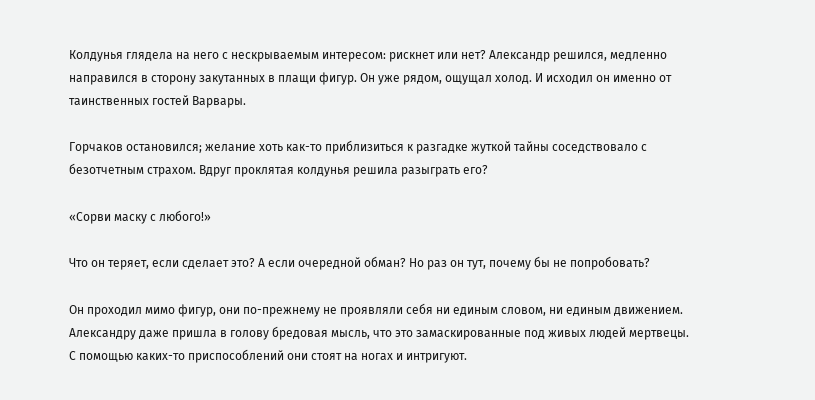Колдунья глядела на него с нескрываемым интересом: рискнет или нет? Александр решился, медленно направился в сторону закутанных в плащи фигур. Он уже рядом, ощущал холод. И исходил он именно от таинственных гостей Варвары.

Горчаков остановился; желание хоть как-то приблизиться к разгадке жуткой тайны соседствовало с безотчетным страхом. Вдруг проклятая колдунья решила разыграть его?

«Сорви маску с любого!»

Что он теряет, если сделает это? А если очередной обман? Но раз он тут, почему бы не попробовать?

Он проходил мимо фигур, они по-прежнему не проявляли себя ни единым словом, ни единым движением. Александру даже пришла в голову бредовая мысль, что это замаскированные под живых людей мертвецы. С помощью каких-то приспособлений они стоят на ногах и интригуют.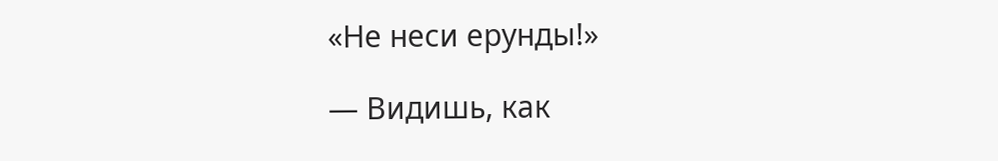«Не неси ерунды!»

— Видишь, как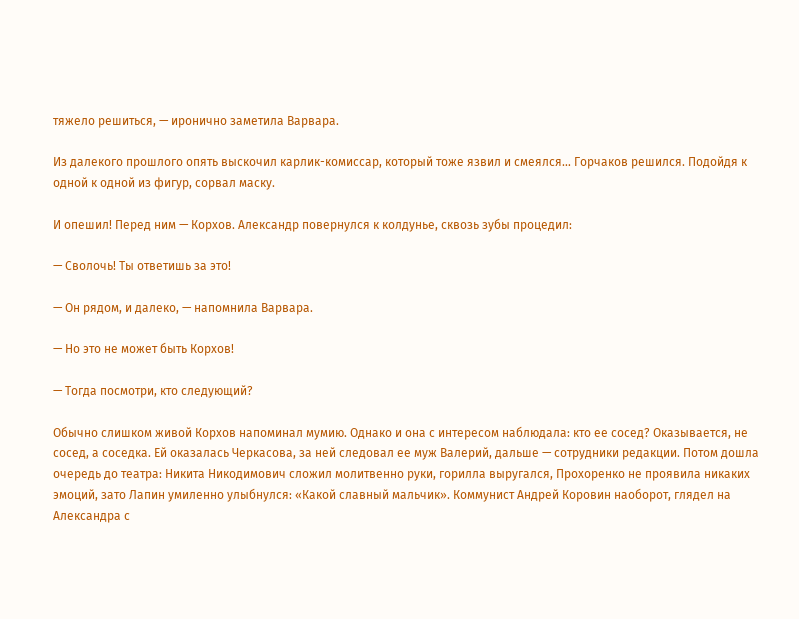тяжело решиться, — иронично заметила Варвара.

Из далекого прошлого опять выскочил карлик-комиссар, который тоже язвил и смеялся… Горчаков решился. Подойдя к одной к одной из фигур, сорвал маску.

И опешил! Перед ним — Корхов. Александр повернулся к колдунье, сквозь зубы процедил:

— Сволочь! Ты ответишь за это!

— Он рядом, и далеко, — напомнила Варвара.

— Но это не может быть Корхов!

— Тогда посмотри, кто следующий?

Обычно слишком живой Корхов напоминал мумию. Однако и она с интересом наблюдала: кто ее сосед? Оказывается, не сосед, а соседка. Ей оказалась Черкасова, за ней следовал ее муж Валерий, дальше — сотрудники редакции. Потом дошла очередь до театра: Никита Никодимович сложил молитвенно руки, горилла выругался, Прохоренко не проявила никаких эмоций, зато Лапин умиленно улыбнулся: «Какой славный мальчик». Коммунист Андрей Коровин наоборот, глядел на Александра с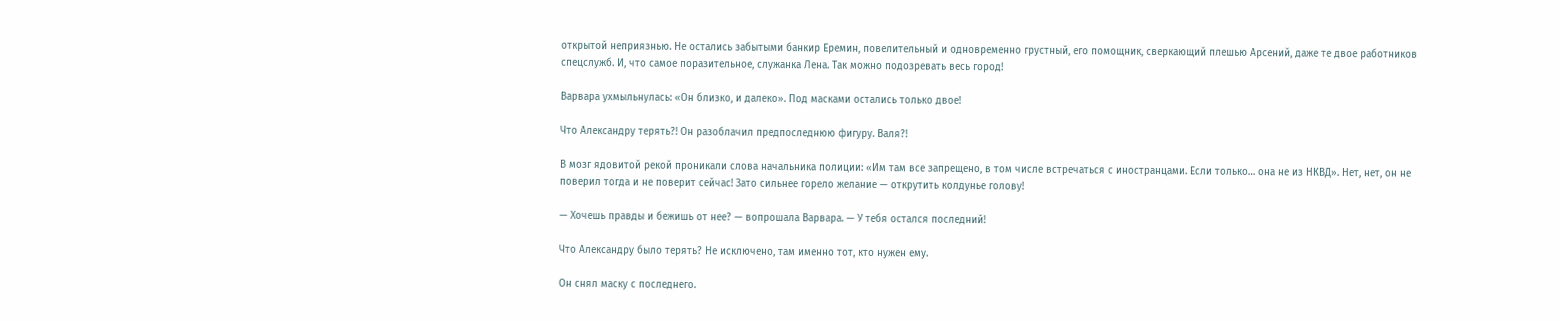открытой неприязнью. Не остались забытыми банкир Еремин, повелительный и одновременно грустный, его помощник, сверкающий плешью Арсений, даже те двое работников спецслужб. И, что самое поразительное, служанка Лена. Так можно подозревать весь город!

Варвара ухмыльнулась: «Он близко, и далеко». Под масками остались только двое!

Что Александру терять?! Он разоблачил предпоследнюю фигуру. Валя?!

В мозг ядовитой рекой проникали слова начальника полиции: «Им там все запрещено, в том числе встречаться с иностранцами. Если только… она не из НКВД». Нет, нет, он не поверил тогда и не поверит сейчас! Зато сильнее горело желание — открутить колдунье голову!

— Хочешь правды и бежишь от нее? — вопрошала Варвара. — У тебя остался последний!

Что Александру было терять? Не исключено, там именно тот, кто нужен ему.

Он снял маску с последнего.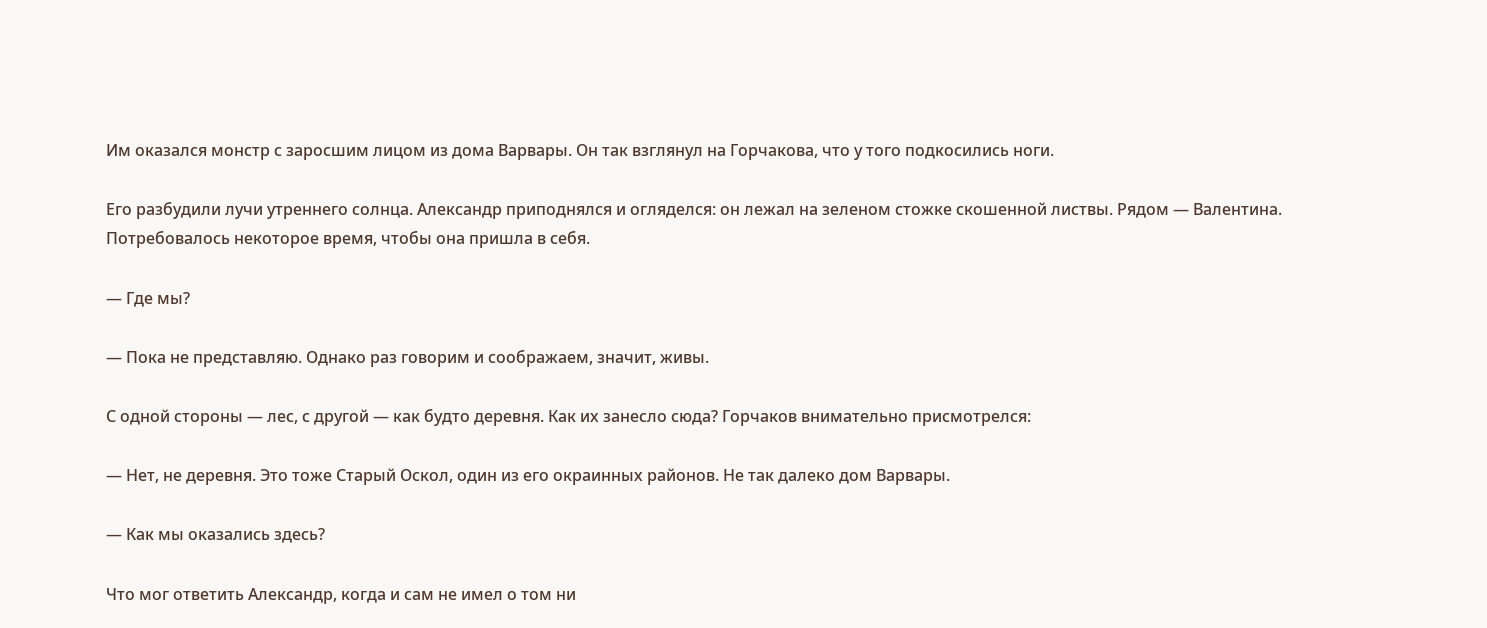Им оказался монстр с заросшим лицом из дома Варвары. Он так взглянул на Горчакова, что у того подкосились ноги.

Его разбудили лучи утреннего солнца. Александр приподнялся и огляделся: он лежал на зеленом стожке скошенной листвы. Рядом — Валентина. Потребовалось некоторое время, чтобы она пришла в себя.

— Где мы?

— Пока не представляю. Однако раз говорим и соображаем, значит, живы.

С одной стороны — лес, с другой — как будто деревня. Как их занесло сюда? Горчаков внимательно присмотрелся:

— Нет, не деревня. Это тоже Старый Оскол, один из его окраинных районов. Не так далеко дом Варвары.

— Как мы оказались здесь?

Что мог ответить Александр, когда и сам не имел о том ни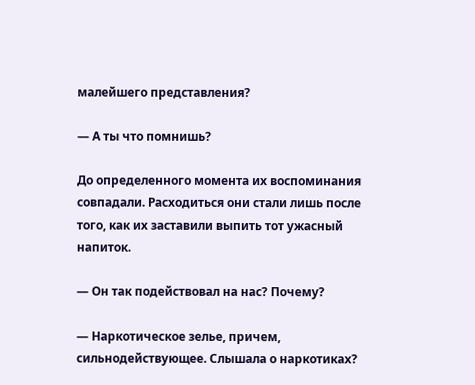малейшего представления?

— А ты что помнишь?

До определенного момента их воспоминания совпадали. Расходиться они стали лишь после того, как их заставили выпить тот ужасный напиток.

— Он так подействовал на нас? Почему?

— Наркотическое зелье, причем, сильнодействующее. Слышала о наркотиках?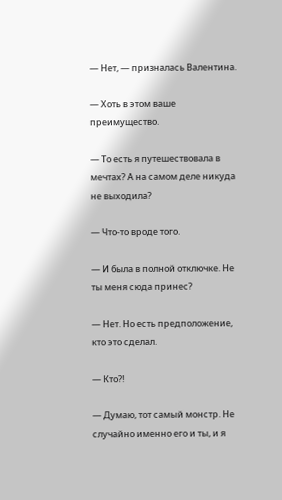— Нет, — призналась Валентина.

— Хоть в этом ваше преимущество.

— То есть я путешествовала в мечтах? А на самом деле никуда не выходила?

— Что-то вроде того.

— И была в полной отключке. Не ты меня сюда принес?

— Нет. Но есть предположение, кто это сделал.

— Кто?!

— Думаю, тот самый монстр. Не случайно именно его и ты, и я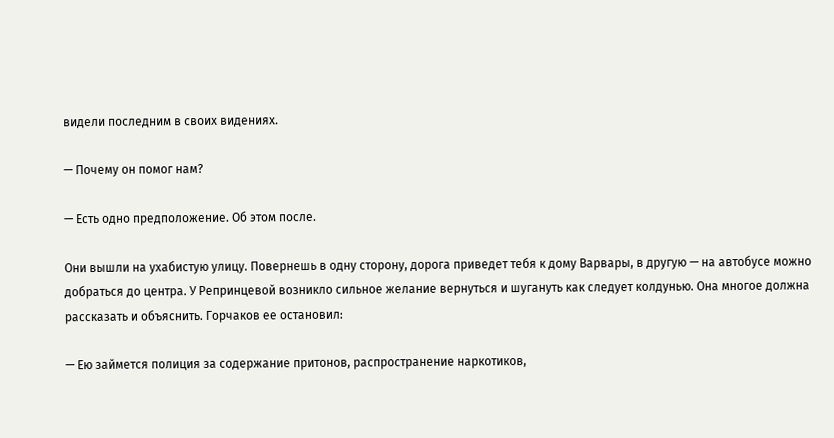видели последним в своих видениях.

— Почему он помог нам?

— Есть одно предположение. Об этом после.

Они вышли на ухабистую улицу. Повернешь в одну сторону, дорога приведет тебя к дому Варвары, в другую — на автобусе можно добраться до центра. У Репринцевой возникло сильное желание вернуться и шугануть как следует колдунью. Она многое должна рассказать и объяснить. Горчаков ее остановил:

— Ею займется полиция за содержание притонов, распространение наркотиков,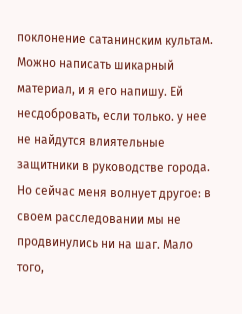поклонение сатанинским культам. Можно написать шикарный материал, и я его напишу. Ей несдобровать, если только. у нее не найдутся влиятельные защитники в руководстве города. Но сейчас меня волнует другое: в своем расследовании мы не продвинулись ни на шаг. Мало того,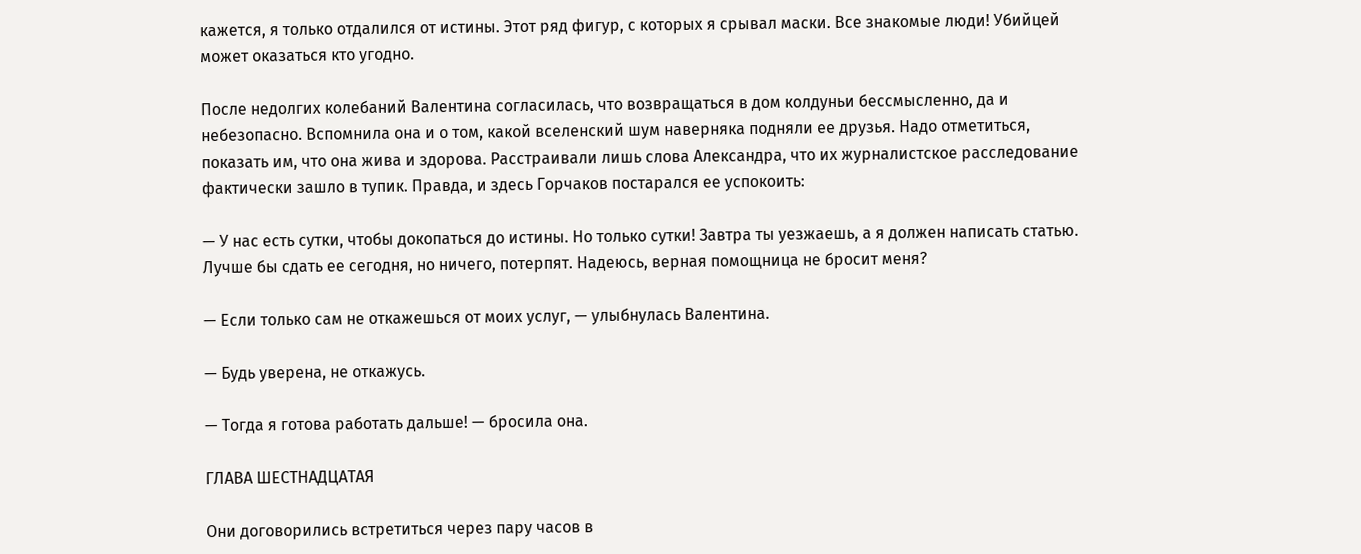кажется, я только отдалился от истины. Этот ряд фигур, с которых я срывал маски. Все знакомые люди! Убийцей может оказаться кто угодно.

После недолгих колебаний Валентина согласилась, что возвращаться в дом колдуньи бессмысленно, да и небезопасно. Вспомнила она и о том, какой вселенский шум наверняка подняли ее друзья. Надо отметиться, показать им, что она жива и здорова. Расстраивали лишь слова Александра, что их журналистское расследование фактически зашло в тупик. Правда, и здесь Горчаков постарался ее успокоить:

— У нас есть сутки, чтобы докопаться до истины. Но только сутки! Завтра ты уезжаешь, а я должен написать статью. Лучше бы сдать ее сегодня, но ничего, потерпят. Надеюсь, верная помощница не бросит меня?

— Если только сам не откажешься от моих услуг, — улыбнулась Валентина.

— Будь уверена, не откажусь.

— Тогда я готова работать дальше! — бросила она.

ГЛАВА ШЕСТНАДЦАТАЯ

Они договорились встретиться через пару часов в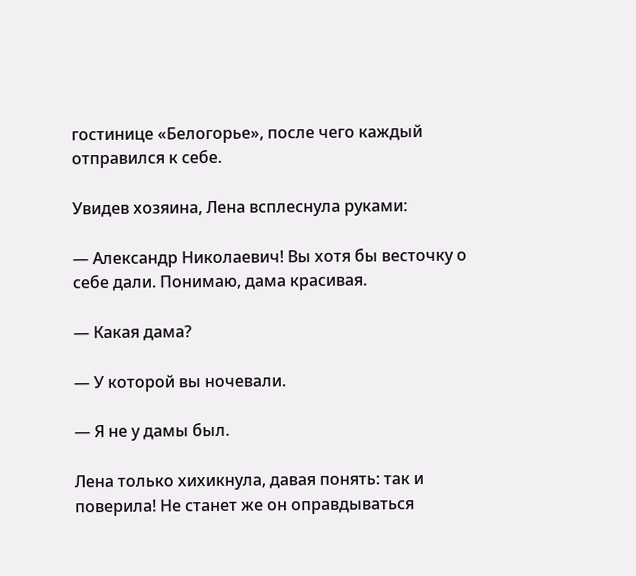гостинице «Белогорье», после чего каждый отправился к себе.

Увидев хозяина, Лена всплеснула руками:

— Александр Николаевич! Вы хотя бы весточку о себе дали. Понимаю, дама красивая.

— Какая дама?

— У которой вы ночевали.

— Я не у дамы был.

Лена только хихикнула, давая понять: так и поверила! Не станет же он оправдываться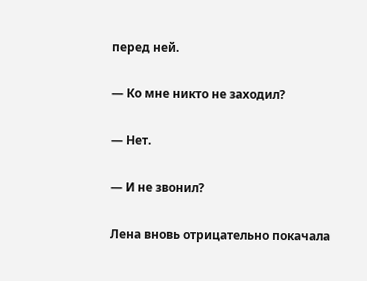перед ней.

— Ко мне никто не заходил?

— Нет.

— И не звонил?

Лена вновь отрицательно покачала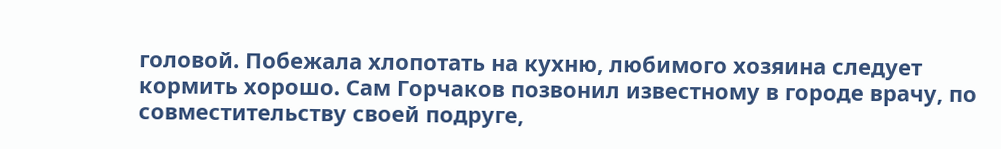головой. Побежала хлопотать на кухню, любимого хозяина следует кормить хорошо. Сам Горчаков позвонил известному в городе врачу, по совместительству своей подруге,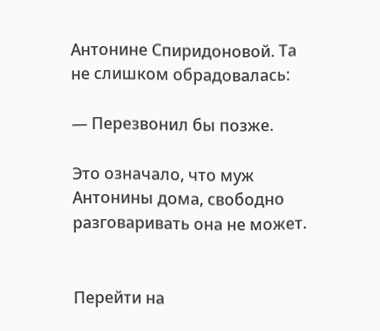Антонине Спиридоновой. Та не слишком обрадовалась:

— Перезвонил бы позже.

Это означало, что муж Антонины дома, свободно разговаривать она не может.


Перейти на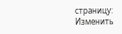страницу:
Изменить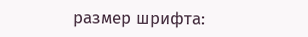размер шрифта: